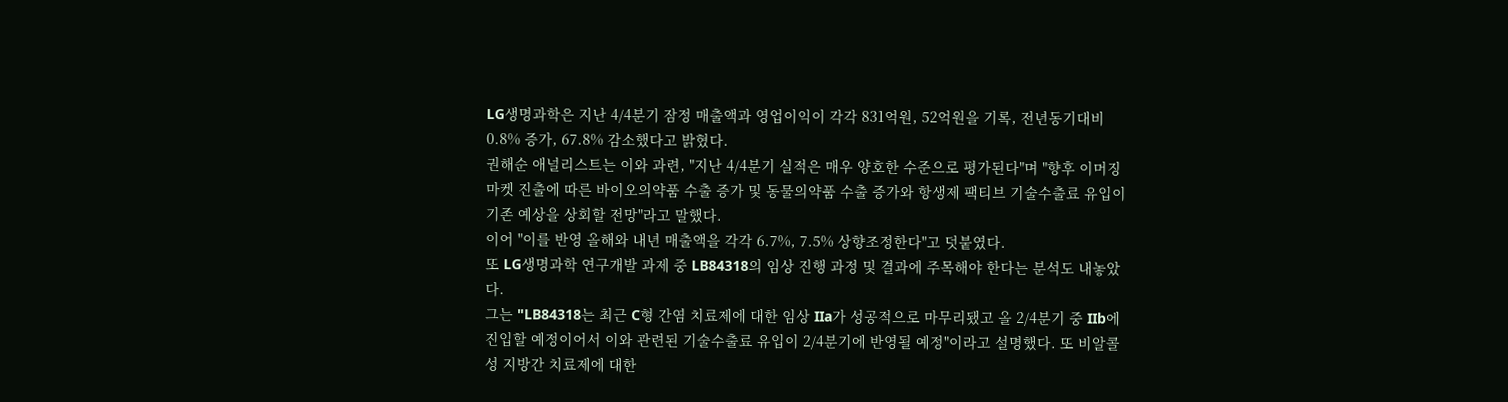LG생명과학은 지난 4/4분기 잠정 매출액과 영업이익이 각각 831억원, 52억원을 기록, 전년동기대비 0.8% 증가, 67.8% 감소했다고 밝혔다.
권해순 애널리스트는 이와 과련, "지난 4/4분기 실적은 매우 양호한 수준으로 평가된다"며 "향후 이머징 마켓 진출에 따른 바이오의약품 수출 증가 및 동물의약품 수출 증가와 항생제 팩티브 기술수출료 유입이 기존 예상을 상회할 전망"라고 말했다.
이어 "이를 반영 올해와 내년 매출액을 각각 6.7%, 7.5% 상향조정한다"고 덧붙였다.
또 LG생명과학 연구개발 과제 중 LB84318의 임상 진행 과정 및 결과에 주목해야 한다는 분석도 내놓았다.
그는 "LB84318는 최근 C형 간염 치료제에 대한 임상 IIa가 성공적으로 마무리됐고 올 2/4분기 중 IIb에 진입할 예정이어서 이와 관련된 기술수출료 유입이 2/4분기에 반영될 예정"이라고 설명했다. 또 비알콜성 지방간 치료제에 대한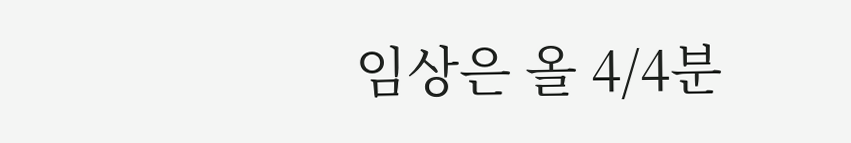임상은 올 4/4분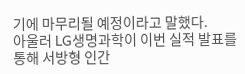기에 마무리될 예정이라고 말했다.
아울러 LG생명과학이 이번 실적 발표를 통해 서방형 인간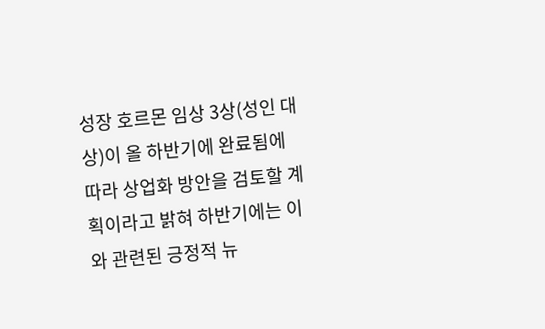성장 호르몬 임상 3상(성인 대상)이 올 하반기에 완료됨에 따라 상업화 방안을 검토할 계획이라고 밝혀 하반기에는 이와 관련된 긍정적 뉴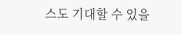스도 기대할 수 있을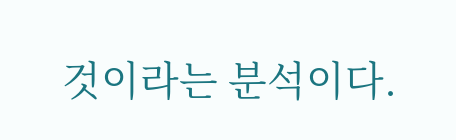것이라는 분석이다.